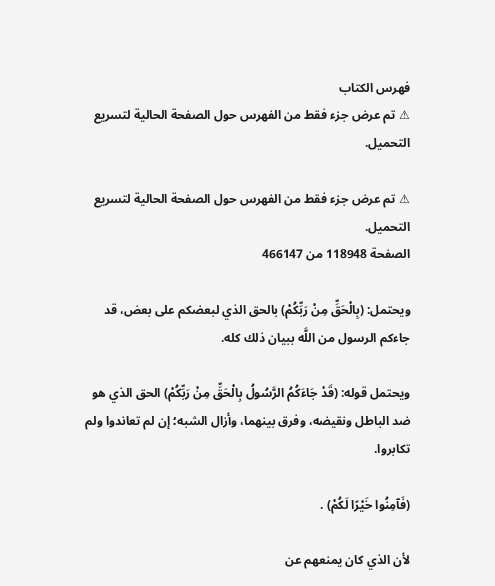فهرس الكتاب
⚠ تم عرض جزء فقط من الفهرس حول الصفحة الحالية لتسريع التحميل.

⚠ تم عرض جزء فقط من الفهرس حول الصفحة الحالية لتسريع التحميل.
الصفحة 118948 من 466147

ويحتمل: (بِالْحَقِّ مِنْ رَبِّكُمْ) بالحق الذي لبعضكم على بعض، قد جاءكم الرسول من اللَّه ببيان ذلك كله.

ويحتمل قوله: (قَدْ جَاءَكُمُ الرَّسُولُ بِالْحَقِّ مِنْ رَبِّكُمْ) الحق الذي هو ضد الباطل ونقيضه، وفرق بينهما، وأزال الشبه؛ إن لم تعاندوا ولم تكابروا.

(فَآمِنُوا خَيْرًا لَكُمْ) .

لأن الذي كان يمنعهم عن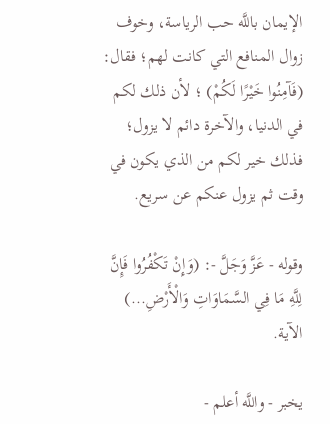الإيمان باللَّه حب الرياسة، وخوف زوال المنافع التي كانت لهم؛ فقال: (فَآمِنُوا خَيْرًا لَكُمْ) ؛ لأن ذلك لكم في الدنيا، والآخرة دائم لا يزول؛ فذلك خير لكم من الذي يكون في وقت ثم يزول عنكم عن سريع.

وقوله - عَزَّ وَجَلَّ -: (وَإِنْ تَكْفُرُوا فَإِنَّ لِلَّهِ مَا فِي السَّمَاوَاتِ وَالْأَرْضِ...) الآية.

يخبر - واللَّه أعلم -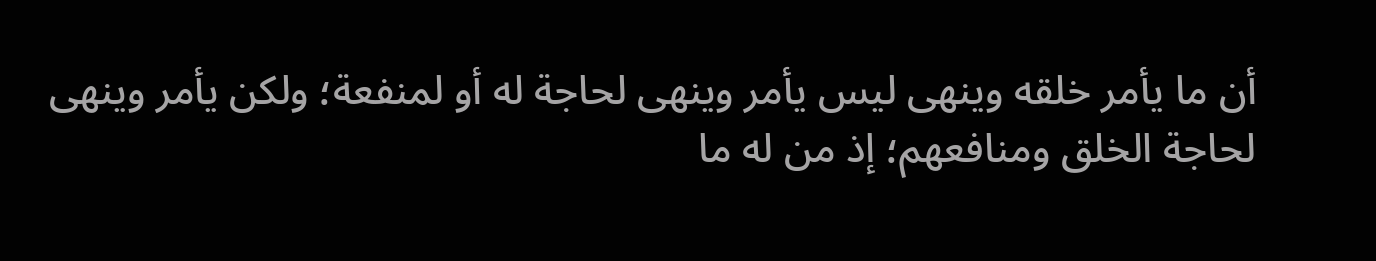أن ما يأمر خلقه وينهى ليس يأمر وينهى لحاجة له أو لمنفعة؛ ولكن يأمر وينهى لحاجة الخلق ومنافعهم؛ إذ من له ما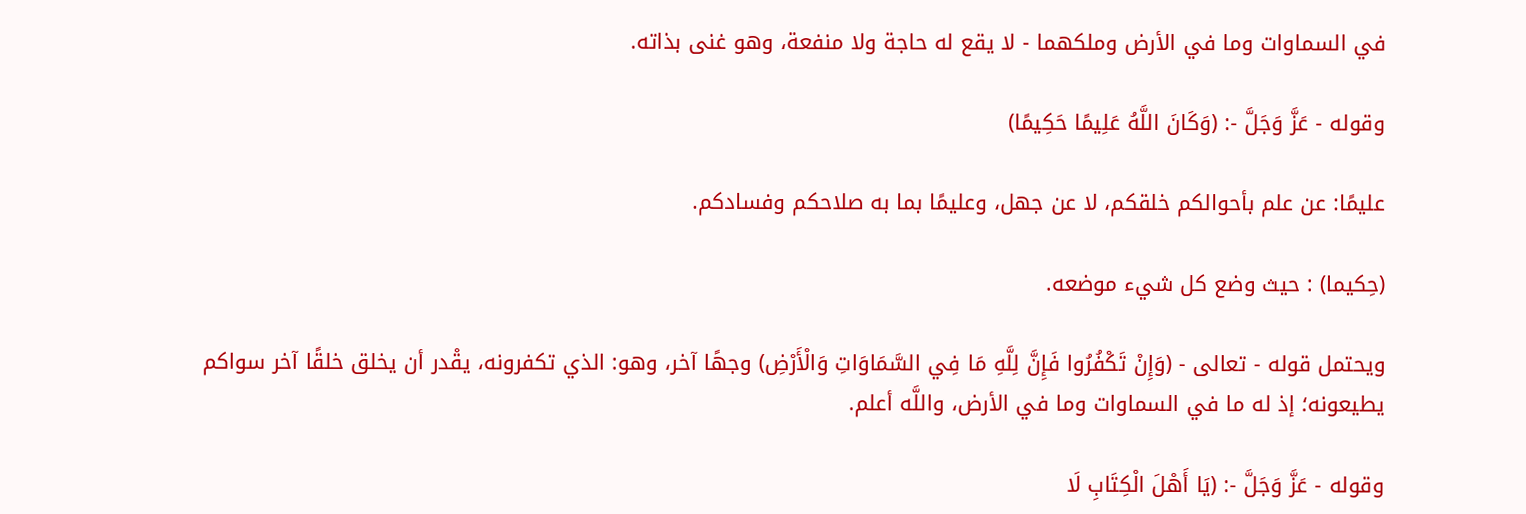في السماوات وما في الأرض وملكهما - لا يقع له حاجة ولا منفعة، وهو غنى بذاته.

وقوله - عَزَّ وَجَلَّ -: (وَكَانَ اللَّهُ عَلِيمًا حَكِيمًا)

عليمًا: عن علم بأحوالكم خلقكم، لا عن جهل، وعليمًا بما به صلاحكم وفسادكم.

(حِكيما) : حيث وضع كل شيء موضعه.

ويحتمل قوله - تعالى - (وَإِنْ تَكْفُرُوا فَإِنَّ لِلَّهِ مَا فِي السَّمَاوَاتِ وَالْأَرْضِ) وجهًا آخر، وهو: الذي تكفرونه، يقْدر أن يخلق خلقًا آخر سواكم يطيعونه؛ إذ له ما في السماوات وما في الأرض، واللَّه أعلم.

وقوله - عَزَّ وَجَلَّ -: (يَا أَهْلَ الْكِتَابِ لَا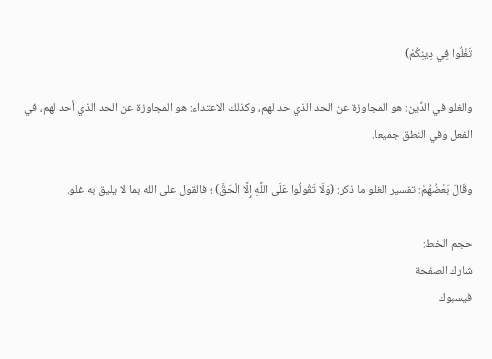تَغْلُوا فِي دِينِكُمْ)

والغلو في الدِّين: هو المجاوزة عن الحد الذي حد لهم، وكذلك الاعتداء: هو المجاوزة عن الحد الذي أحد لهم، في الفعل وفي النطق جميعا.

وقَالَ بَعْضُهُمْ: تفسير الغلو ما ذكر: (وَلَا تَقُولُوا عَلَى اللَّهِ إِلَّا الْحَقَّ) ؛ فالقول على الله بما لا يليق به غلو.

حجم الخط:
شارك الصفحة
فيسبوك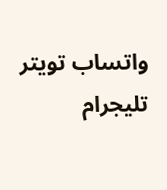واتساب تويتر تليجرام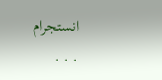انستجرام
. . .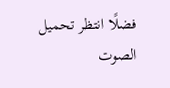فضلًا انتظر تحميل الصوت